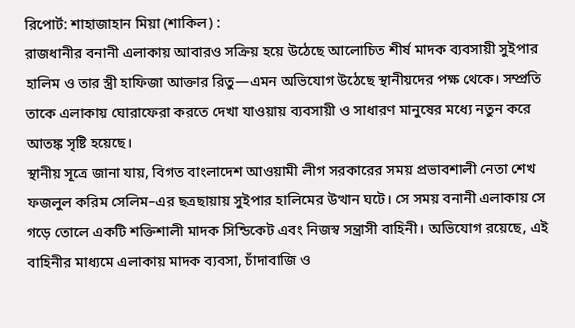রিপোর্ট: শাহাজাহান মিয়া (শাকিল) :
রাজধানীর বনানী এলাকায় আবারও সক্রিয় হয়ে উঠেছে আলোচিত শীর্ষ মাদক ব্যবসায়ী সুইপার হালিম ও তার স্ত্রী হাফিজা আক্তার রিতু—এমন অভিযোগ উঠেছে স্থানীয়দের পক্ষ থেকে। সম্প্রতি তাকে এলাকায় ঘোরাফেরা করতে দেখা যাওয়ায় ব্যবসায়ী ও সাধারণ মানুষের মধ্যে নতুন করে আতঙ্ক সৃষ্টি হয়েছে।
স্থানীয় সূত্রে জানা যায়, বিগত বাংলাদেশ আওয়ামী লীগ সরকারের সময় প্রভাবশালী নেতা শেখ ফজলুল করিম সেলিম–এর ছত্রছায়ায় সুইপার হালিমের উত্থান ঘটে। সে সময় বনানী এলাকায় সে গড়ে তোলে একটি শক্তিশালী মাদক সিন্ডিকেট এবং নিজস্ব সন্ত্রাসী বাহিনী। অভিযোগ রয়েছে, এই বাহিনীর মাধ্যমে এলাকায় মাদক ব্যবসা, চাঁদাবাজি ও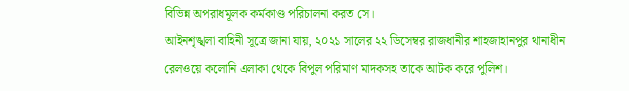বিভিন্ন অপরাধমূলক কর্মকাণ্ড পরিচালনা করত সে।
আইনশৃঙ্খলা বাহিনী সূত্রে জানা যায়, ২০২১ সালের ২২ ডিসেম্বর রাজধানীর শাহজাহানপুর থানাধীন রেলওয়ে কলোনি এলাকা থেকে বিপুল পরিমাণ মাদকসহ তাকে আটক করে পুলিশ।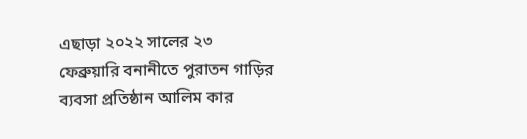এছাড়া ২০২২ সালের ২৩ ফেব্রুয়ারি বনানীতে পুরাতন গাড়ির ব্যবসা প্রতিষ্ঠান আলিম কার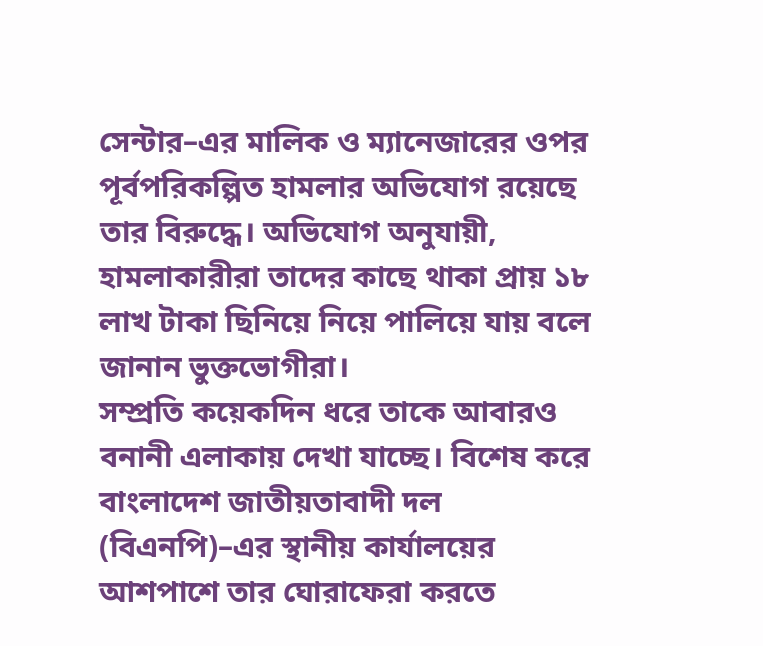সেন্টার–এর মালিক ও ম্যানেজারের ওপর পূর্বপরিকল্পিত হামলার অভিযোগ রয়েছে তার বিরুদ্ধে। অভিযোগ অনুযায়ী, হামলাকারীরা তাদের কাছে থাকা প্রায় ১৮ লাখ টাকা ছিনিয়ে নিয়ে পালিয়ে যায় বলে জানান ভুক্তভোগীরা।
সম্প্রতি কয়েকদিন ধরে তাকে আবারও বনানী এলাকায় দেখা যাচ্ছে। বিশেষ করে বাংলাদেশ জাতীয়তাবাদী দল (বিএনপি)–এর স্থানীয় কার্যালয়ের আশপাশে তার ঘোরাফেরা করতে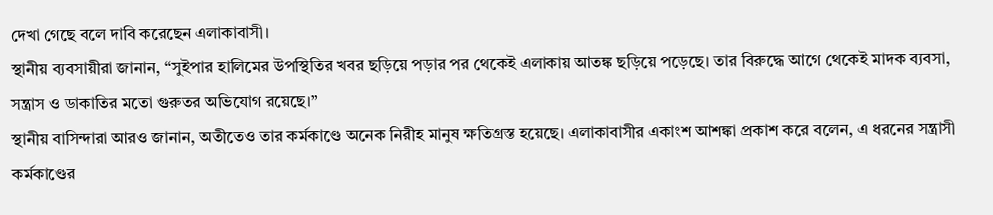দেখা গেছে বলে দাবি করেছেন এলাকাবাসী।
স্থানীয় ব্যবসায়ীরা জানান, “সুইপার হালিমের উপস্থিতির খবর ছড়িয়ে পড়ার পর থেকেই এলাকায় আতঙ্ক ছড়িয়ে পড়েছে। তার বিরুদ্ধে আগে থেকেই মাদক ব্যবসা, সন্ত্রাস ও ডাকাতির মতো গুরুতর অভিযোগ রয়েছে।”
স্থানীয় বাসিন্দারা আরও জানান, অতীতেও তার কর্মকাণ্ডে অনেক নিরীহ মানুষ ক্ষতিগ্রস্ত হয়েছে। এলাকাবাসীর একাংশ আশঙ্কা প্রকাশ করে বলেন, এ ধরনের সন্ত্রাসী কর্মকাণ্ডের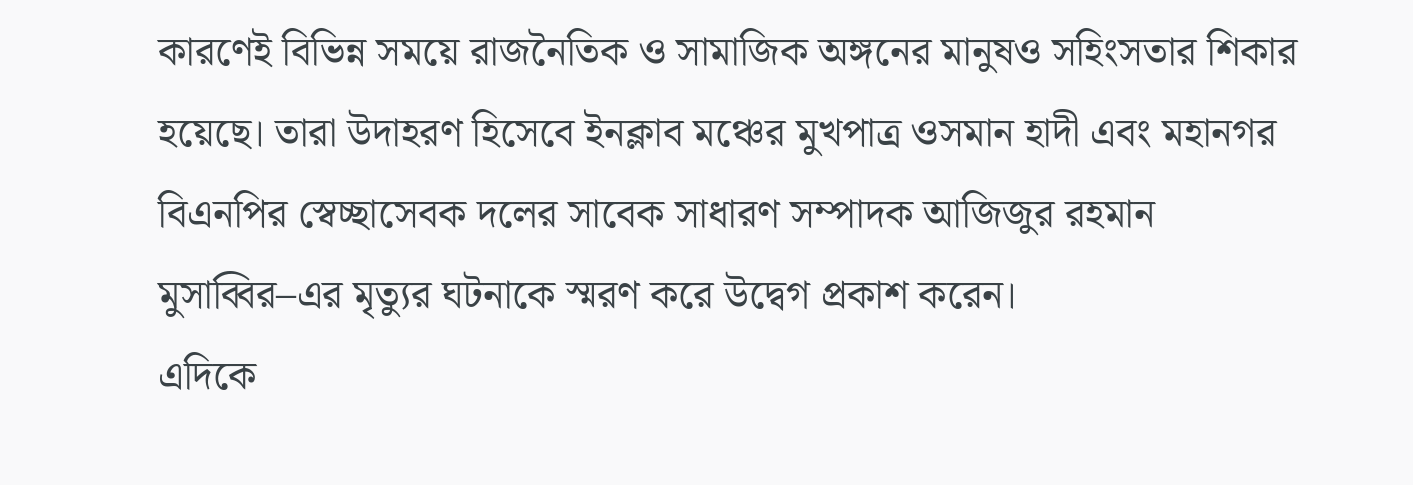কারণেই বিভিন্ন সময়ে রাজনৈতিক ও সামাজিক অঙ্গনের মানুষও সহিংসতার শিকার হয়েছে। তারা উদাহরণ হিসেবে ইনক্লাব মঞ্চের মুখপাত্র ওসমান হাদী এবং মহানগর বিএনপির স্বেচ্ছাসেবক দলের সাবেক সাধারণ সম্পাদক আজিজুর রহমান মুসাব্বির–এর মৃত্যুর ঘটনাকে স্মরণ করে উদ্বেগ প্রকাশ করেন।
এদিকে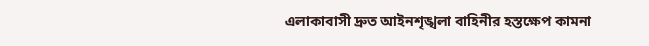এলাকাবাসী দ্রুত আইনশৃঙ্খলা বাহিনীর হস্তক্ষেপ কামনা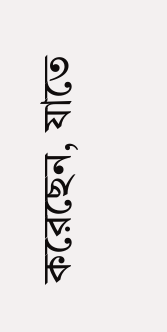করেছেন, যাতে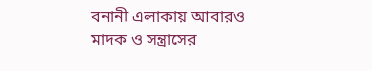বনানী এলাকায় আবারও মাদক ও সন্ত্রাসের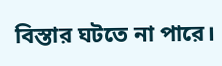বিস্তার ঘটতে না পারে।